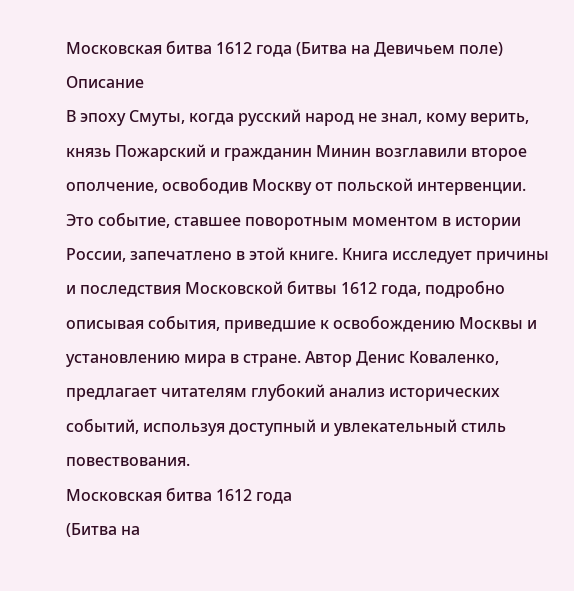Московская битва 1612 года (Битва на Девичьем поле)
Описание
В эпоху Смуты, когда русский народ не знал, кому верить, князь Пожарский и гражданин Минин возглавили второе ополчение, освободив Москву от польской интервенции. Это событие, ставшее поворотным моментом в истории России, запечатлено в этой книге. Книга исследует причины и последствия Московской битвы 1612 года, подробно описывая события, приведшие к освобождению Москвы и установлению мира в стране. Автор Денис Коваленко, предлагает читателям глубокий анализ исторических событий, используя доступный и увлекательный стиль повествования.
Московская битва 1612 года
(Битва на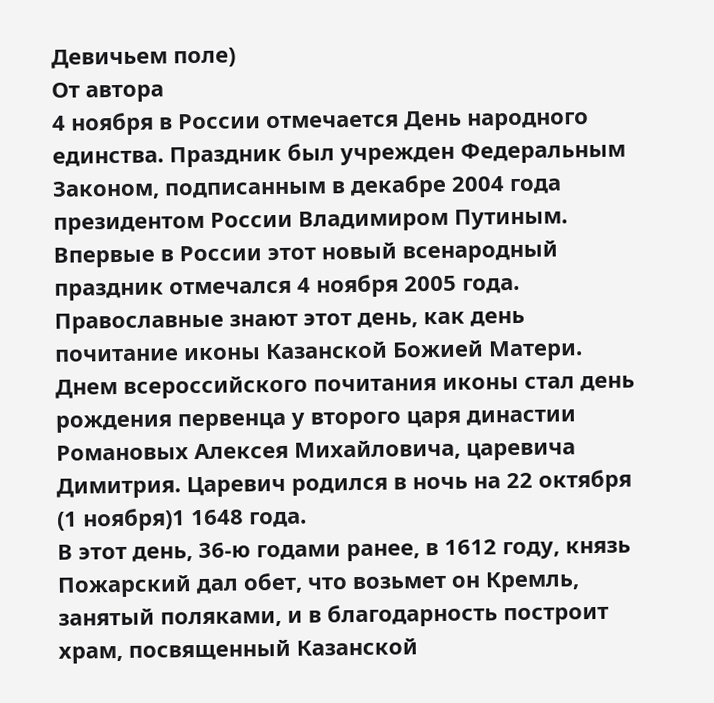Девичьем поле)
От автора
4 ноября в России отмечается День народного единства. Праздник был учрежден Федеральным Законом, подписанным в декабре 2004 года президентом России Владимиром Путиным.
Впервые в России этот новый всенародный праздник отмечался 4 ноября 2005 года.
Православные знают этот день, как день почитание иконы Казанской Божией Матери.
Днем всероссийского почитания иконы стал день рождения первенца у второго царя династии Романовых Алексея Михайловича, царевича Димитрия. Царевич родился в ночь на 22 октября (1 ноября)1 1648 года.
В этот день, 36-ю годами ранее, в 1612 году, князь Пожарский дал обет, что возьмет он Кремль, занятый поляками, и в благодарность построит храм, посвященный Казанской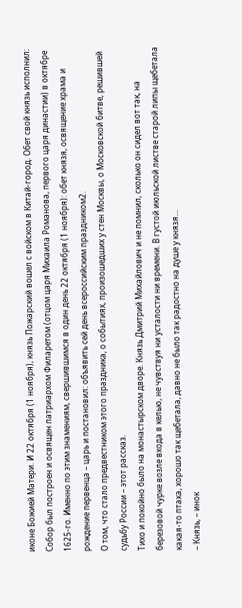иконе Божией Матери. И 22 октября (1 ноября), князь Пожарский вошел с войском в Китай-город. Обет свой князь исполнил: Собор был построен и освящен патриархом Филаретом (отцом царя Михаила Романова, первого царя династии) в октябре 1625-го. Именно по этим знамениям, свершившимся в один день 22 октября (1 ноября): обет князя, освящение храма и рождение первенца – царь и постановил: объявить сей день всероссийским праздником2.
О том, что стало предвестником этого праздника, о событиях, произошедших у стен Москвы, о Московской битве, решившей судьбу России – этот рассказ.
Тихо и покойно было на монастырском дворе. Князь Дмитрий Михайлович и не помнил, сколько он сидел вот так, на березовой чурке возле входа в келью, не чувствуя ни усталости ни времени. В густой июльской листве старой липы щебетала какая-то птаха, хорошо так щебетала, давно не было так радостно на душе у князя…
– Князь, – инок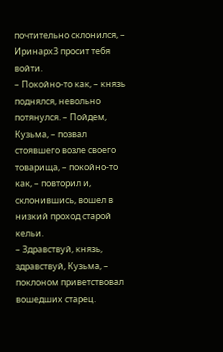почтительно склонился, – Иринарх3 просит тебя войти.
– Покойно-то как, – князь поднялся, невольно потянулся. – Пойдем, Кузьма, – позвал стоявшего возле своего товарища, – покойно-то как, – повторил и, склонившись, вошел в низкий проход старой кельи.
– Здравствуй, князь, здравствуй, Кузьма, – поклоном приветствовал вошедших старец.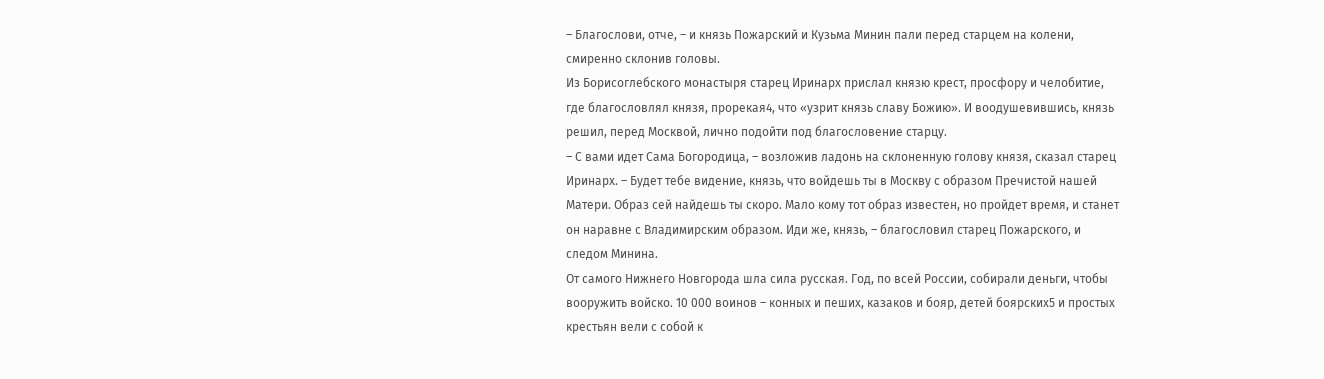– Благослови, отче, – и князь Пожарский и Кузьма Минин пали перед старцем на колени, смиренно склонив головы.
Из Борисоглебского монастыря старец Иринарх прислал князю крест, просфору и челобитие, где благословлял князя, прорекая4, что «узрит князь славу Божию». И воодушевившись, князь решил, перед Москвой, лично подойти под благословение старцу.
– С вами идет Сама Богородица, – возложив ладонь на склоненную голову князя, сказал старец Иринарх. – Будет тебе видение, князь, что войдешь ты в Москву с образом Пречистой нашей Матери. Образ сей найдешь ты скоро. Мало кому тот образ известен, но пройдет время, и станет он наравне с Владимирским образом. Иди же, князь, – благословил старец Пожарского, и следом Минина.
От самого Нижнего Новгорода шла сила русская. Год, по всей России, собирали деньги, чтобы вооружить войско. 10 000 воинов – конных и пеших, казаков и бояр, детей боярских5 и простых крестьян вели с собой к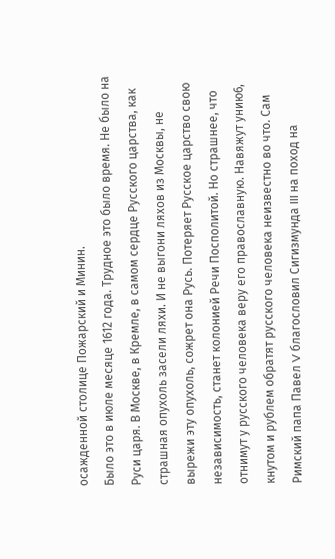осажденной столице Пожарский и Минин.
Было это в июле месяце 1612 года. Трудное это было время. Не было на Руси царя. В Москве, в Кремле, в самом сердце Русского царства, как страшная опухоль засели ляхи. И не выгони ляхов из Москвы, не вырежи эту опухоль, сожрет она Русь. Потеряет Русское царство свою независимость, станет колонией Речи Посполитой. Но страшнее, что отнимут у русского человека веру его православную. Навяжут унию6, кнутом и рублем обратят русского человека неизвестно во что. Сам Римский папа Павел V благословил Сигизмунда III на поход на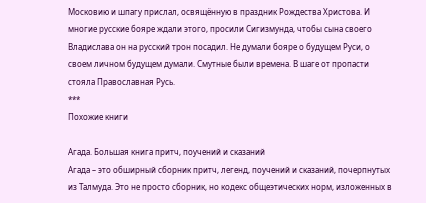Московию и шпагу прислал, освящённую в праздник Рождества Христова. И многие русские бояре ждали этого, просили Сигизмунда, чтобы сына своего Владислава он на русский трон посадил. Не думали бояре о будущем Руси, о своем личном будущем думали. Смутные были времена. В шаге от пропасти стояла Православная Русь.
***
Похожие книги

Агада. Большая книга притч, поучений и сказаний
Агада – это обширный сборник притч, легенд, поучений и сказаний, почерпнутых из Талмуда. Это не просто сборник, но кодекс общеэтических норм, изложенных в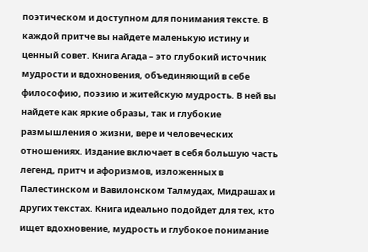поэтическом и доступном для понимания тексте. В каждой притче вы найдете маленькую истину и ценный совет. Книга Агада – это глубокий источник мудрости и вдохновения, объединяющий в себе философию, поэзию и житейскую мудрость. В ней вы найдете как яркие образы, так и глубокие размышления о жизни, вере и человеческих отношениях. Издание включает в себя большую часть легенд, притч и афоризмов, изложенных в Палестинском и Вавилонском Талмудах, Мидрашах и других текстах. Книга идеально подойдет для тех, кто ищет вдохновение, мудрость и глубокое понимание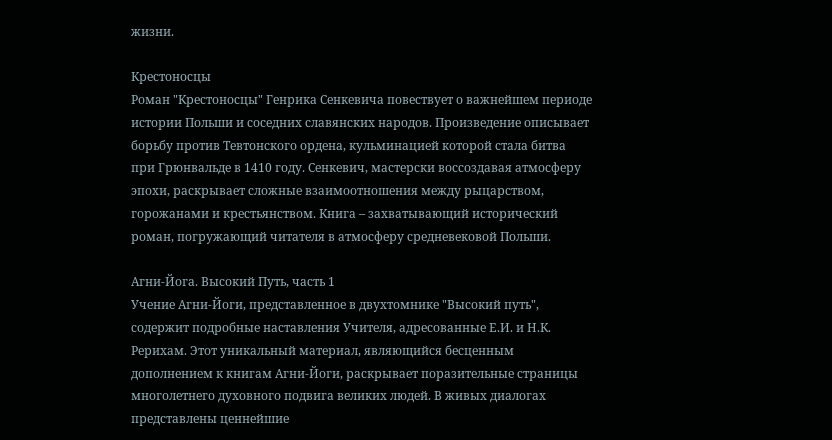жизни.

Крестоносцы
Роман "Крестоносцы" Генрика Сенкевича повествует о важнейшем периоде истории Польши и соседних славянских народов. Произведение описывает борьбу против Тевтонского ордена, кульминацией которой стала битва при Грюнвальде в 1410 году. Сенкевич, мастерски воссоздавая атмосферу эпохи, раскрывает сложные взаимоотношения между рыцарством, горожанами и крестьянством. Книга – захватывающий исторический роман, погружающий читателя в атмосферу средневековой Польши.

Агни-Йога. Высокий Путь, часть 1
Учение Агни-Йоги, представленное в двухтомнике "Высокий путь", содержит подробные наставления Учителя, адресованные Е.И. и Н.К. Рерихам. Этот уникальный материал, являющийся бесценным дополнением к книгам Агни-Йоги, раскрывает поразительные страницы многолетнего духовного подвига великих людей. В живых диалогах представлены ценнейшие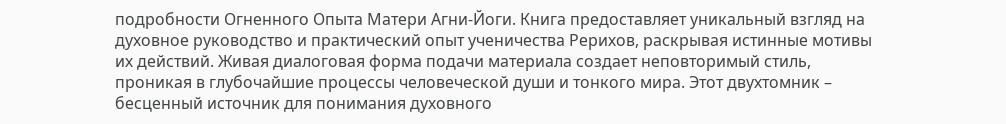подробности Огненного Опыта Матери Агни-Йоги. Книга предоставляет уникальный взгляд на духовное руководство и практический опыт ученичества Рерихов, раскрывая истинные мотивы их действий. Живая диалоговая форма подачи материала создает неповторимый стиль, проникая в глубочайшие процессы человеческой души и тонкого мира. Этот двухтомник – бесценный источник для понимания духовного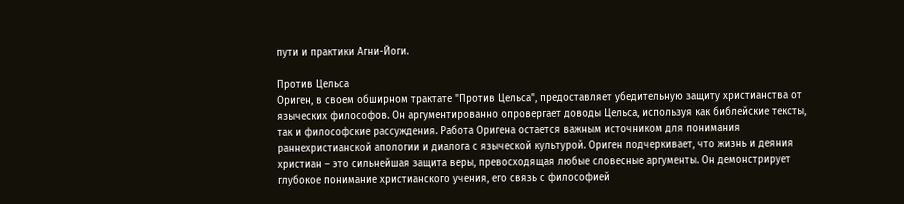пути и практики Агни-Йоги.

Против Цельса
Ориген, в своем обширном трактате "Против Цельса", предоставляет убедительную защиту христианства от языческих философов. Он аргументированно опровергает доводы Цельса, используя как библейские тексты, так и философские рассуждения. Работа Оригена остается важным источником для понимания раннехристианской апологии и диалога с языческой культурой. Ориген подчеркивает, что жизнь и деяния христиан – это сильнейшая защита веры, превосходящая любые словесные аргументы. Он демонстрирует глубокое понимание христианского учения, его связь с философией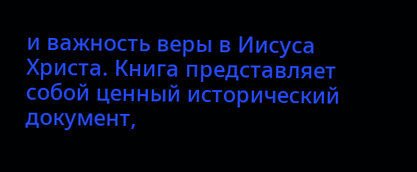и важность веры в Иисуса Христа. Книга представляет собой ценный исторический документ,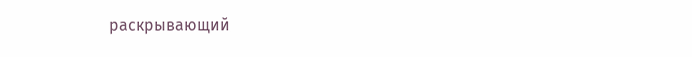раскрывающий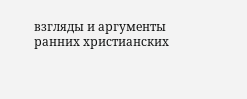взгляды и аргументы ранних христианских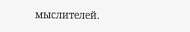мыслителей.